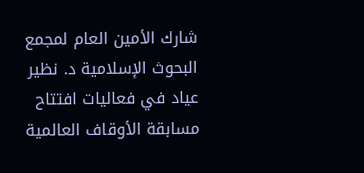شارك الأمين العام لمجمع البحوث الإسلامية د. نظير عياد في فعاليات افتتاح مسابقة الأوقاف العالمية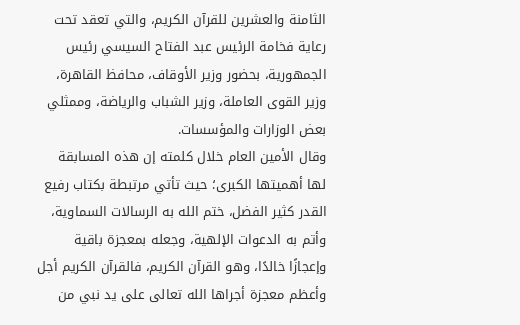الثامنة والعشرين للقرآن الكريم، والتي تعقد تحت رعاية فخامة الرئيس عبد الفتاح السيسي رئيس الجمهورية، بحضور وزير الأوقاف، محافظ القاهرة، وزير القوى العاملة، وزير الشباب والرياضة، وممثلي بعض الوزارات والمؤسسات.
وقال الأمين العام خلال كلمته إن هذه المسابقة لها أهميتها الكبرى؛ حيث تأتي مرتبطة بكتاب رفيع القدر كثير الفضل، ختم الله به الرسالات السماوية، وأتم به الدعوات الإلهية، وجعله بمعجزة باقية وإعجازًا خالدًا، وهو القرآن الكريم، فالقرآن الكريم أجل وأعظم معجزة أجراها الله تعالى على يد نبي من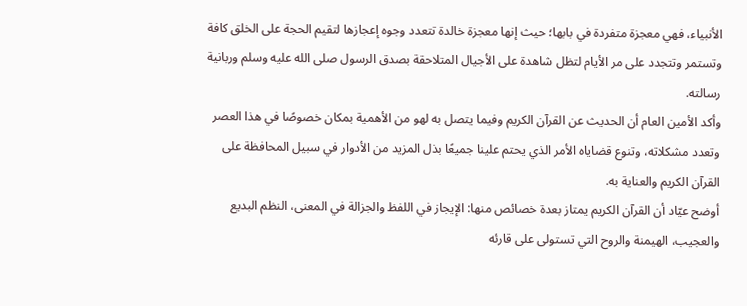الأنبياء، فهي معجزة متفردة في بابها؛ حيث إنها معجزة خالدة تتعدد وجوه إعجازها لتقيم الحجة على الخلق كافة وتستمر وتتجدد على مر الأيام لتظل شاهدة على الأجيال المتلاحقة بصدق الرسول صلى الله عليه وسلم وربانية رسالته.
وأكد الأمين العام أن الحديث عن القرآن الكريم وفيما يتصل به لهو من الأهمية بمكان خصوصًا في هذا العصر وتعدد مشكلاته، وتنوع قضاياه الأمر الذي يحتم علينا جميعًا بذل المزيد من الأدوار في سبيل المحافظة على القرآن الكريم والعناية به.
أوضح عيّاد أن القرآن الكريم يمتاز بعدة خصائص منها: الإيجاز في اللفظ والجزالة في المعنى، النظم البديع والعجيب، الهيمنة والروح التي تستولى على قارئه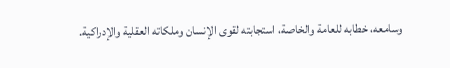وسامعه، خطابه للعامة والخاصة، استجابته لقوى الإنسان وملكاته العقلية والإدراكية.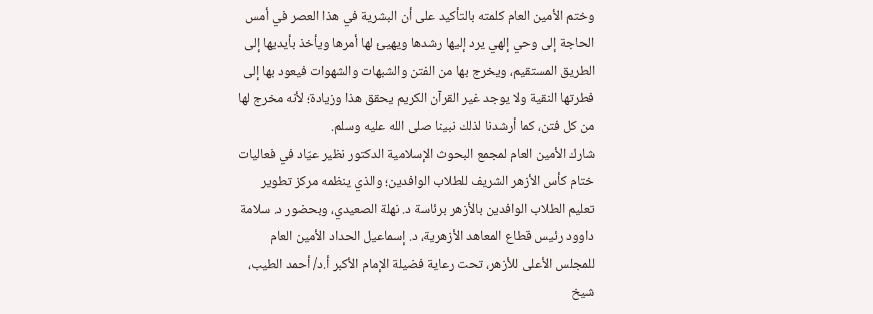وختم الأمين العام كلمته بالتأكيد على أن البشرية في هذا العصر في أمس الحاجة إلى وحي إلهي يرد إليها رشدها ويهيئ لها أمرها ويأخذ بأيديها إلى الطريق المستقيم، ويخرج بها من الفتن والشبهات والشهوات فيعود بها إلى فطرتها النقية ولا يوجد غير القرآن الكريم يحقق هذا وزيادة؛ لأنه مخرج لها من كل فتن، كما أرشدنا لذلك نبينا صلى الله عليه وسلم.
شارك الأمين العام لمجمع البحوث الإسلامية الدكتور نظير عيّاد في فعاليات ختام كأس الأزهر الشريف للطلاب الوافدين؛ والذي ينظمه مركز تطوير تعليم الطلاب الوافدين بالأزهر برئاسة د. نهلة الصعيدي، وبحضور د. سلامة داوود رئيس قطاع المعاهد الأزهرية، د. إسماعيل الحداد الأمين العام للمجلس الأعلى للأزهر، تحت رعاية فضيلة الإمام الأكبر أ.د/ أحمد الطيب، شيخ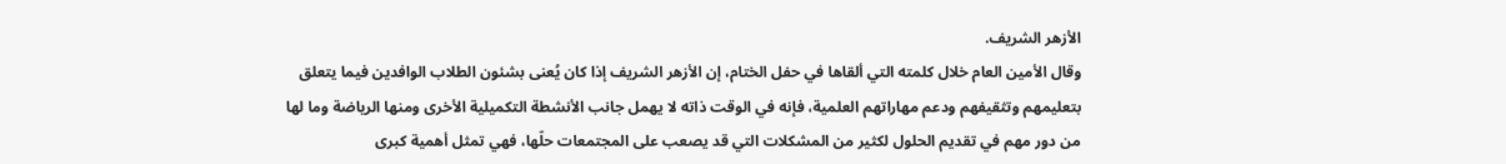الأزهر الشريف.
وقال الأمين العام خلال كلمته التي ألقاها في حفل الختام، إن الأزهر الشريف إذا كان يُعنى بشئون الطلاب الوافدين فيما يتعلق بتعليمهم وتثقيفهم ودعم مهاراتهم العلمية، فإنه في الوقت ذاته لا يهمل جانب الأنشطة التكميلية الأخرى ومنها الرياضة وما لها من دور مهم في تقديم الحلول لكثير من المشكلات التي قد يصعب على المجتمعات حلّها، فهي تمثل أهمية كبرى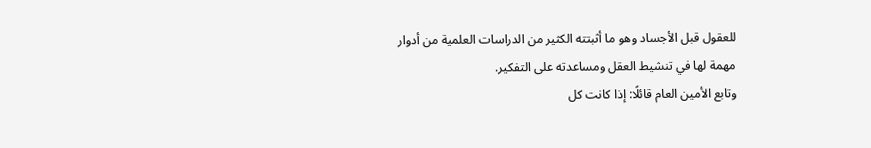للعقول قبل الأجساد وهو ما أثبتته الكثير من الدراسات العلمية من أدوار مهمة لها في تنشيط العقل ومساعدته على التفكير.
وتابع الأمين العام قائلًا: إذا كانت كل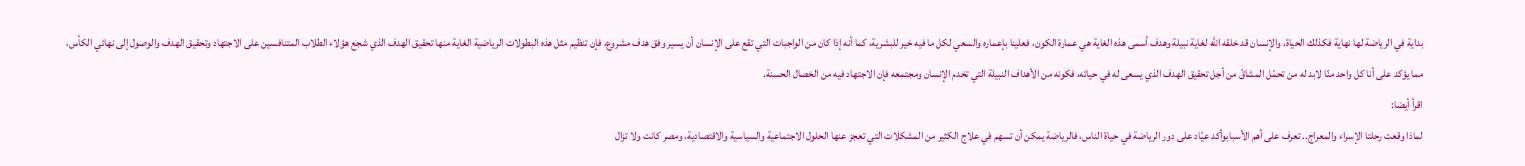بداية في الرياضة لها نهاية فكذلك الحياة، والإنسان قد خلقه الله لغاية نبيلة وهدف أسمى هذه الغاية هي عمارة الكون، فعلينا بإعماره والسعي لكل ما فيه خير للبشرية، كما أنه إذا كان من الواجبات التي تقع على الإنسان أن يسير وفق هدف مشروع، فإن تنظيم مثل هذه البطولات الرياضية الغاية منها تحقيق الهدف الذي شجع هؤلاء الطلاب المتنافسين على الاجتهاد وتحقيق الهدف والوصول إلى نهائي الكأس، مما يؤكد على أنا كل واحد منّا لابد له من تحمّل المشاقّ من أجل تحقيق الهدف الذي يسعى له في حياته، فكونه من الأهداف النبيلة التي تخدم الإنسان ومجتمعه فإن الاجتهاد فيه من الخصال الحسنة.
اقرأ أيضا:
لماذا وقعت رحلتا الإسراء والمعراج.. تعرف على أهم الأسبابوأكد عيّاد على دور الرياضة في حياة الناس، فالرياضة يمكن أن تسهم في علاج الكثير من المشكلات التي تعجز عنها الحلول الاجتماعية والسياسية والاقتصادية، ومصر كانت ولا تزال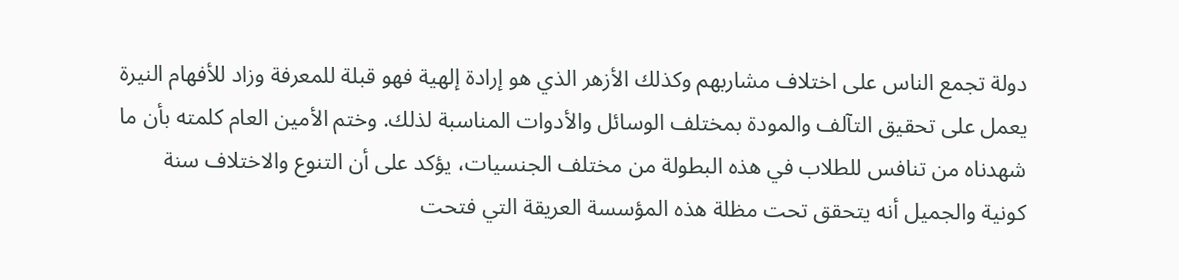دولة تجمع الناس على اختلاف مشاربهم وكذلك الأزهر الذي هو إرادة إلهية فهو قبلة للمعرفة وزاد للأفهام النيرة يعمل على تحقيق التآلف والمودة بمختلف الوسائل والأدوات المناسبة لذلك. وختم الأمين العام كلمته بأن ما شهدناه من تنافس للطلاب في هذه البطولة من مختلف الجنسيات، يؤكد على أن التنوع والاختلاف سنة كونية والجميل أنه يتحقق تحت مظلة هذه المؤسسة العريقة التي فتحت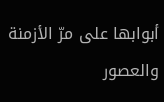أبوابها على مرّ الأزمنة والعصور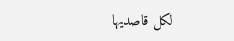لكل قاصديها